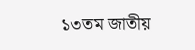১৩তম জাতীয়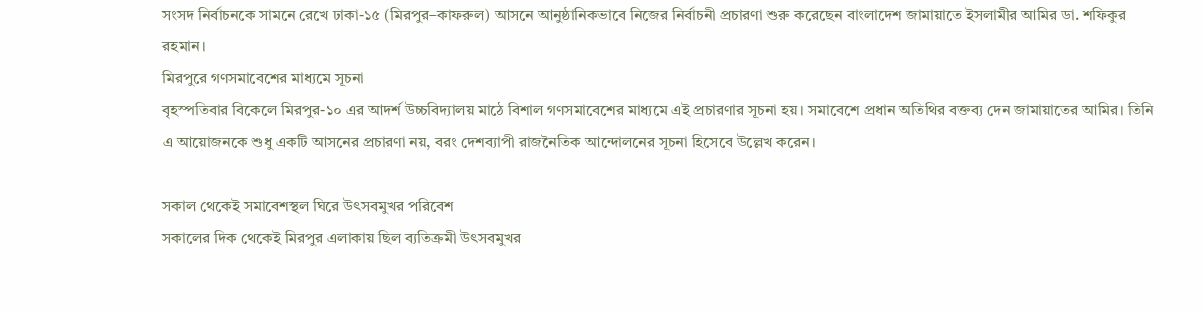সংসদ নির্বাচনকে সামনে রেখে ঢাকা-১৫ (মিরপুর–কাফরুল) আসনে আনুষ্ঠানিকভাবে নিজের নির্বাচনী প্রচারণা শুরু করেছেন বাংলাদেশ জামায়াতে ইসলামীর আমির ডা. শফিকুর রহমান।
মিরপুরে গণসমাবেশের মাধ্যমে সূচনা
বৃহস্পতিবার বিকেলে মিরপুর-১০ এর আদর্শ উচ্চবিদ্যালয় মাঠে বিশাল গণসমাবেশের মাধ্যমে এই প্রচারণার সূচনা হয়। সমাবেশে প্রধান অতিথির বক্তব্য দেন জামায়াতের আমির। তিনি এ আয়োজনকে শুধু একটি আসনের প্রচারণা নয়, বরং দেশব্যাপী রাজনৈতিক আন্দোলনের সূচনা হিসেবে উল্লেখ করেন।

সকাল থেকেই সমাবেশস্থল ঘিরে উৎসবমুখর পরিবেশ
সকালের দিক থেকেই মিরপুর এলাকায় ছিল ব্যতিক্রমী উৎসবমুখর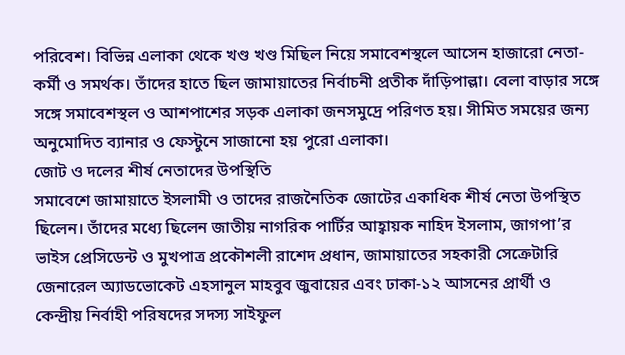পরিবেশ। বিভিন্ন এলাকা থেকে খণ্ড খণ্ড মিছিল নিয়ে সমাবেশস্থলে আসেন হাজারো নেতা-কর্মী ও সমর্থক। তাঁদের হাতে ছিল জামায়াতের নির্বাচনী প্রতীক দাঁড়িপাল্লা। বেলা বাড়ার সঙ্গে সঙ্গে সমাবেশস্থল ও আশপাশের সড়ক এলাকা জনসমুদ্রে পরিণত হয়। সীমিত সময়ের জন্য অনুমোদিত ব্যানার ও ফেস্টুনে সাজানো হয় পুরো এলাকা।
জোট ও দলের শীর্ষ নেতাদের উপস্থিতি
সমাবেশে জামায়াতে ইসলামী ও তাদের রাজনৈতিক জোটের একাধিক শীর্ষ নেতা উপস্থিত ছিলেন। তাঁদের মধ্যে ছিলেন জাতীয় নাগরিক পার্টির আহ্বায়ক নাহিদ ইসলাম, জাগপা’র ভাইস প্রেসিডেন্ট ও মুখপাত্র প্রকৌশলী রাশেদ প্রধান, জামায়াতের সহকারী সেক্রেটারি জেনারেল অ্যাডভোকেট এহসানুল মাহবুব জুবায়ের এবং ঢাকা-১২ আসনের প্রার্থী ও কেন্দ্রীয় নির্বাহী পরিষদের সদস্য সাইফুল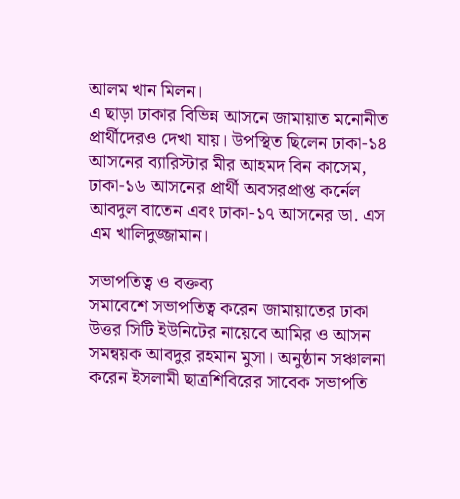আলম খান মিলন।
এ ছাড়া ঢাকার বিভিন্ন আসনে জামায়াত মনোনীত প্রার্থীদেরও দেখা যায়। উপস্থিত ছিলেন ঢাকা-১৪ আসনের ব্যারিস্টার মীর আহমদ বিন কাসেম, ঢাকা-১৬ আসনের প্রার্থী অবসরপ্রাপ্ত কর্নেল আবদুল বাতেন এবং ঢাকা-১৭ আসনের ডা. এস এম খালিদুজ্জামান।

সভাপতিত্ব ও বক্তব্য
সমাবেশে সভাপতিত্ব করেন জামায়াতের ঢাকা উত্তর সিটি ইউনিটের নায়েবে আমির ও আসন সমন্বয়ক আবদুর রহমান মুসা। অনুষ্ঠান সঞ্চালনা করেন ইসলামী ছাত্রশিবিরের সাবেক সভাপতি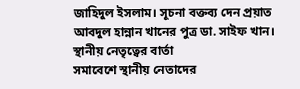জাহিদুল ইসলাম। সূচনা বক্তব্য দেন প্রয়াত আবদুল হান্নান খানের পুত্র ডা. সাইফ খান।
স্থানীয় নেতৃত্বের বার্তা
সমাবেশে স্থানীয় নেতাদের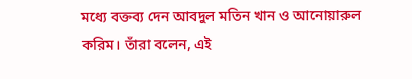মধ্যে বক্তব্য দেন আবদুল মতিন খান ও আনোয়ারুল করিম। তাঁরা বলেন, এই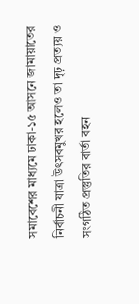সমাবেশের মাধ্যমে ঢাকা-১৫ আসনে জামায়াতের নির্বাচনী যাত্রা উৎসবমুখর হলেও তা দৃঢ় প্রত্যয় ও সংগঠিত প্রস্তুতির বার্তা বহন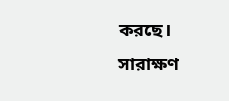করছে।
সারাক্ষণ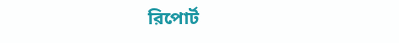রিপোর্ট